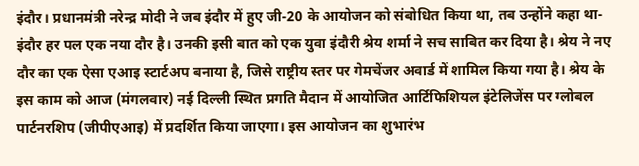इंदौर। प्रधानमंत्री नरेन्द्र मोदी ने जब इंदौर में हुए जी-20 के आयोजन को संबोधित किया था, तब उन्होंने कहा था- इंदौर हर पल एक नया दौर है। उनकी इसी बात को एक युवा इंदौरी श्रेय शर्मा ने सच साबित कर दिया है। श्रेय ने नए दौर का एक ऐसा एआइ स्टार्टअप बनाया है, जिसे राष्ट्रीय स्तर पर गेमचेंजर अवार्ड में शामिल किया गया है। श्रेय के इस काम को आज (मंगलवार) नई दिल्ली स्थित प्रगति मैदान में आयोजित आर्टिफिशियल इंटेलिजेंस पर ग्लोबल पार्टनरशिप (जीपीएआइ) में प्रदर्शित किया जाएगा। इस आयोजन का शुभारंभ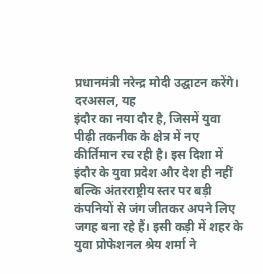प्रधानमंत्री नरेन्द्र मोदी उद्घाटन करेंगे।
दरअसल, यह
इंदौर का नया दौर है, जिसमें युवा पीढ़ी तकनीक के क्षेत्र में नए कीर्तिमान रच रही है। इस दिशा में इंदौर के युवा प्रदेश और देश ही नहीं बल्कि अंतरराष्ट्रीय स्तर पर बड़ी कंपनियों से जंग जीतकर अपने लिए जगह बना रहे हैं। इसी कड़ी में शहर के युवा प्रोफेशनल श्रेय शर्मा ने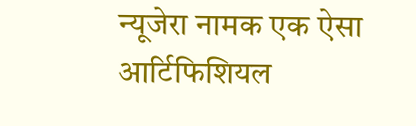न्यूजेरा नामक एक ऐसा आर्टिफिशियल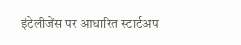इंटेलीजेंस पर आधारित स्टार्टअप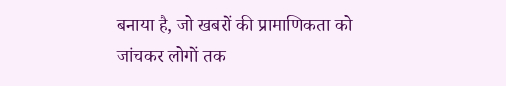बनाया है, जो खबरों की प्रामाणिकता को जांचकर लोगों तक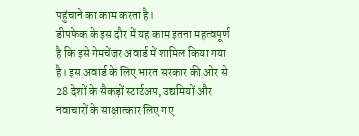पहुंचाने का काम करता है।
डीपफेक के इस दौर में यह काम इतना महत्वपूर्ण है कि इसे गेमचेंजर अवार्ड में शामिल किया गया है। इस अवार्ड के लिए भारत सरकार की ओर से 28 देशों के सैकड़ों स्टार्टअप, उद्यमियों और नवाचारों के साक्षात्कार लिए गए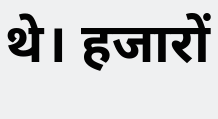थे। हजारों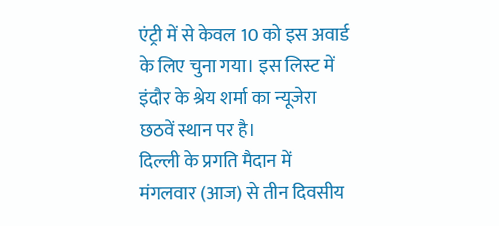एंट्री में से केवल 10 को इस अवार्ड के लिए चुना गया। इस लिस्ट में इंदौर के श्रेय शर्मा का न्यूजेरा छठवें स्थान पर है।
दिल्ली के प्रगति मैदान में मंगलवार (आज) से तीन दिवसीय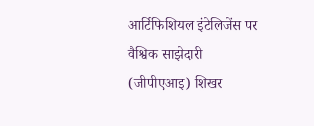आर्टिफिशियल इंटेलिजेंस पर वैश्विक साझेदारी (जीपीएआइ) शिखर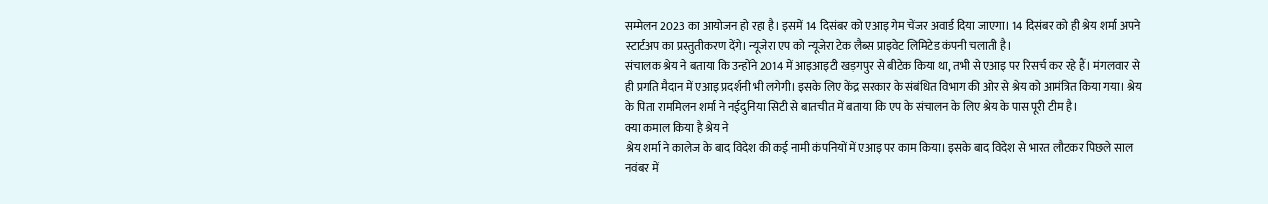सम्मेलन 2023 का आयोजन हो रहा है। इसमें 14 दिसंबर को एआइ गेम चेंजर अवार्ड दिया जाएगा। 14 दिसंबर को ही श्रेय शर्मा अपने स्टार्टअप का प्रस्तुतीकरण देंगे। न्यूजेरा एप को न्यूजेरा टेक लैब्स प्राइवेट लिमिटेड कंपनी चलाती है।
संचालक श्रेय ने बताया कि उन्होंने 2014 में आइआइटी खड़गपुर से बीटेक किया था, तभी से एआइ पर रिसर्च कर रहे हैं। मंगलवार से ही प्रगति मैदान में एआइ प्रदर्शनी भी लगेगी। इसके लिए केंद्र सरकार के संबंधित विभाग की ओर से श्रेय को आमंत्रित किया गया। श्रेय के पिता राममिलन शर्मा ने नईदुनिया सिटी से बातचीत में बताया कि एप के संचालन के लिए श्रेय के पास पूरी टीम है।
क्या कमाल किया है श्रेय ने
श्रेय शर्मा ने कालेज के बाद विदेश की कई नामी कंपनियों में एआइ पर काम किया। इसके बाद विदेश से भारत लौटकर पिछले साल नवंबर में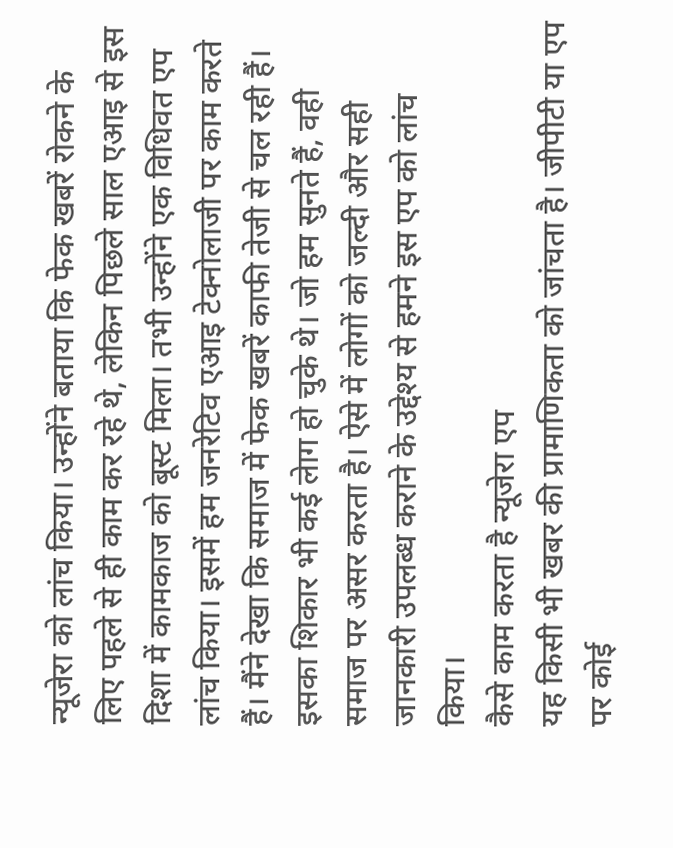न्यूजेरा को लांच किया। उन्होंने बताया कि फेक खबरें रोकने के लिए पहले से ही काम कर रहे थे, लेकिन पिछले साल एआइ से इस दिशा में कामकाज को बूस्ट मिला। तभी उन्होंने एक विधिवत एप लांच किया। इसमें हम जनरेटिव एआइ टेक्नोलाजी पर काम करते हैं। मैंने देखा कि समाज में फेक खबरें काफी तेजी से चल रही हैं। इसका शिकार भी कई लेाग हो चुके थे। जो हम सुनते हैं, वही समाज पर असर करता है। ऐसे में लोगों को जल्दी और सही जानकारी उपलब्ध कराने के उद्देश्य से हमने इस एप को लांच किया।
कैसे काम करता है न्यूजेरा एप
यह किसी भी खबर की प्रामाणिकता को जांचता है। जीपीटी या एप पर कोई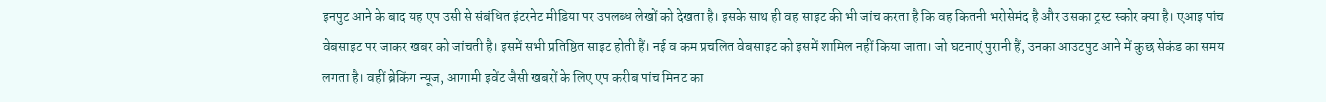इनपुट आने के बाद यह एप उसी से संबंधित इंटरनेट मीडिया पर उपलब्ध लेखों को देखता है। इसके साथ ही वह साइट की भी जांच करता है कि वह कितनी भरोसेमंद है और उसका ट्रस्ट स्कोर क्या है। एआइ पांच वेबसाइट पर जाकर खबर को जांचती है। इसमें सभी प्रतिष्ठित साइट होती हैं। नई व कम प्रचलित वेबसाइट को इसमें शामिल नहीं किया जाता। जो घटनाएं पुरानी हैं, उनका आउटपुट आने में कुछ सेकंड का समय लगता है। वहीं ब्रेकिंग न्यूज, आगामी इवेंट जैसी खबरों के लिए एप करीब पांच मिनट का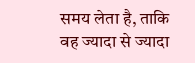समय लेता है, ताकि वह ज्यादा से ज्यादा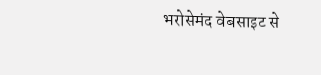भरोसेमंद वेबसाइट से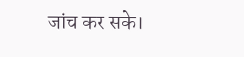जांच कर सके।